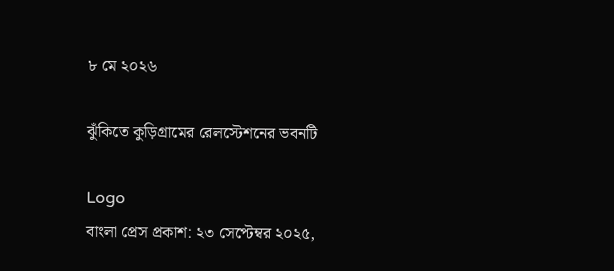৮ মে ২০২৬

ঝুঁকিতে কুড়িগ্রামের রেলস্টেশনের ভবনটি

Logo
বাংলা প্রেস প্রকাশ: ২৩ সেপ্টেম্বর ২০২৫,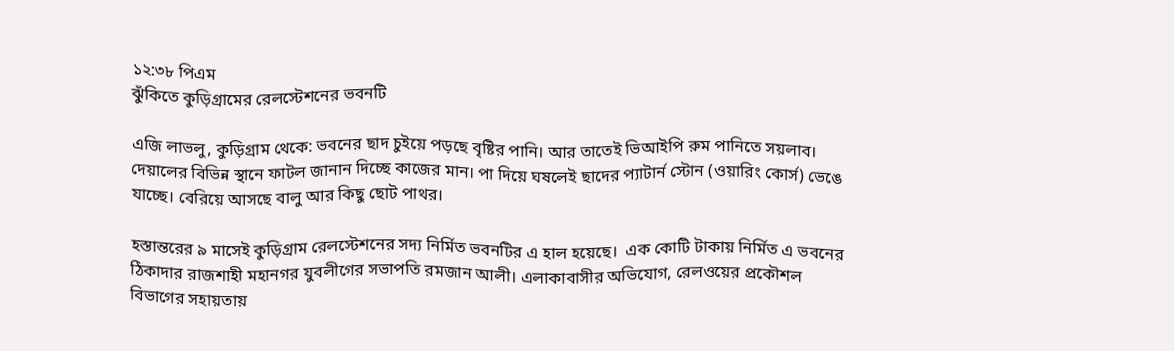১২:৩৮ পিএম
ঝুঁকিতে কুড়িগ্রামের রেলস্টেশনের ভবনটি

এজি লাভলু, কুড়িগ্রাম থেকে: ভবনের ছাদ চুইয়ে পড়ছে বৃষ্টির পানি। আর তাতেই ভিআইপি রুম পানিতে সয়লাব। দেয়ালের বিভিন্ন স্থানে ফাটল জানান দিচ্ছে কাজের মান। পা দিয়ে ঘষলেই ছাদের প্যাটার্ন স্টোন (ওয়ারিং কোর্স) ভেঙে যাচ্ছে। বেরিয়ে আসছে বালু আর কিছু ছোট পাথর।

হস্তান্তরের ৯ মাসেই কুড়িগ্রাম রেলস্টেশনের সদ্য নির্মিত ভবনটির এ হাল হয়েছে।  এক কোটি টাকায় নির্মিত এ ভবনের ঠিকাদার রাজশাহী মহানগর যুবলীগের সভাপতি রমজান আলী। এলাকাবাসীর অভিযোগ, রেলওয়ের প্রকৌশল বিভাগের সহায়তায়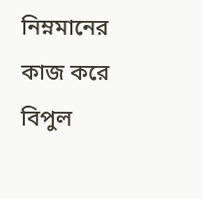নিম্নমানের কাজ করে বিপুল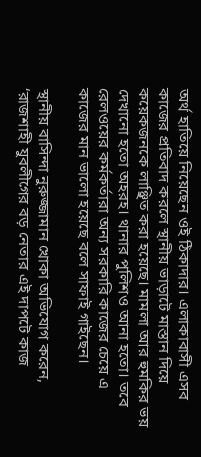অর্থ হাতিয়ে নিয়েছেন ওই ঠিকাদার। এলাকাবাসী এসব কাজের প্রতিবাদ করলে স্থানীয় ভাড়াটে মাস্তান দিয়ে কয়েকজনকে লাঞ্ছিত করা হয়েছে। মামলা আর হুমকির ভয় দেখানো হতো অহরহ। থানার পুলিশও আনা হতো। তবে রেলওয়ের কর্মকর্তারা অন্য সরকারি কাজের চেয়ে এ কাজের মান ভালো হয়েছে বলে সাফাই গাইছেন।

স্থানীয় বাসিন্দা নুরুজ্জামান খোকা অভিযোগ করেন, ‘রাজশাহী যুবলীগের বড় নেতার এই দাপটে কাজ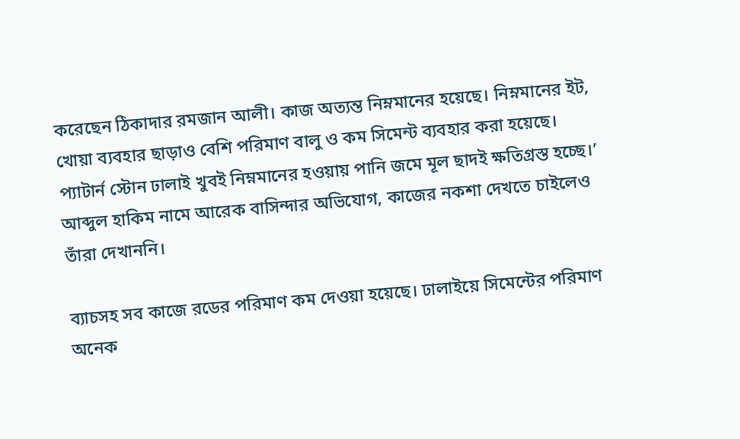করেছেন ঠিকাদার রমজান আলী। কাজ অত্যন্ত নিম্নমানের হয়েছে। নিম্নমানের ইট, খোয়া ব্যবহার ছাড়াও বেশি পরিমাণ বালু ও কম সিমেন্ট ব্যবহার করা হয়েছে। প্যাটার্ন স্টোন ঢালাই খুবই নিম্নমানের হওয়ায় পানি জমে মূল ছাদই ক্ষতিগ্রস্ত হচ্ছে।’ আব্দুল হাকিম নামে আরেক বাসিন্দার অভিযোগ, কাজের নকশা দেখতে চাইলেও তাঁরা দেখাননি।

ব্যাচসহ সব কাজে রডের পরিমাণ কম দেওয়া হয়েছে। ঢালাইয়ে সিমেন্টের পরিমাণ অনেক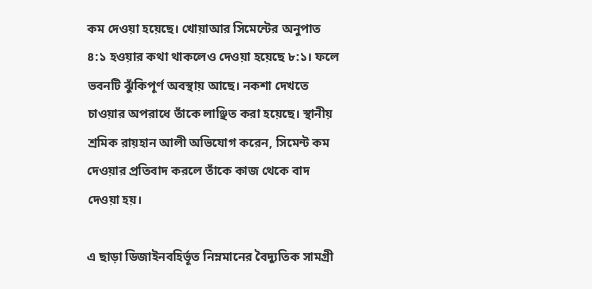কম দেওয়া হয়েছে। খোয়াআর সিমেন্টের অনুপাত ৪:১ হওয়ার কথা থাকলেও দেওয়া হয়েছে ৮:১। ফলে ভবনটি ঝুঁকিপূর্ণ অবস্থায় আছে। নকশা দেখতে চাওয়ার অপরাধে তাঁকে লাঞ্ছিত করা হয়েছে। স্থানীয় শ্রমিক রায়হান আলী অভিযোগ করেন, সিমেন্ট কম দেওয়ার প্রতিবাদ করলে তাঁকে কাজ থেকে বাদ দেওয়া হয়।

এ ছাড়া ডিজাইনবহির্ভূত নিম্নমানের বৈদ্যুতিক সামগ্রী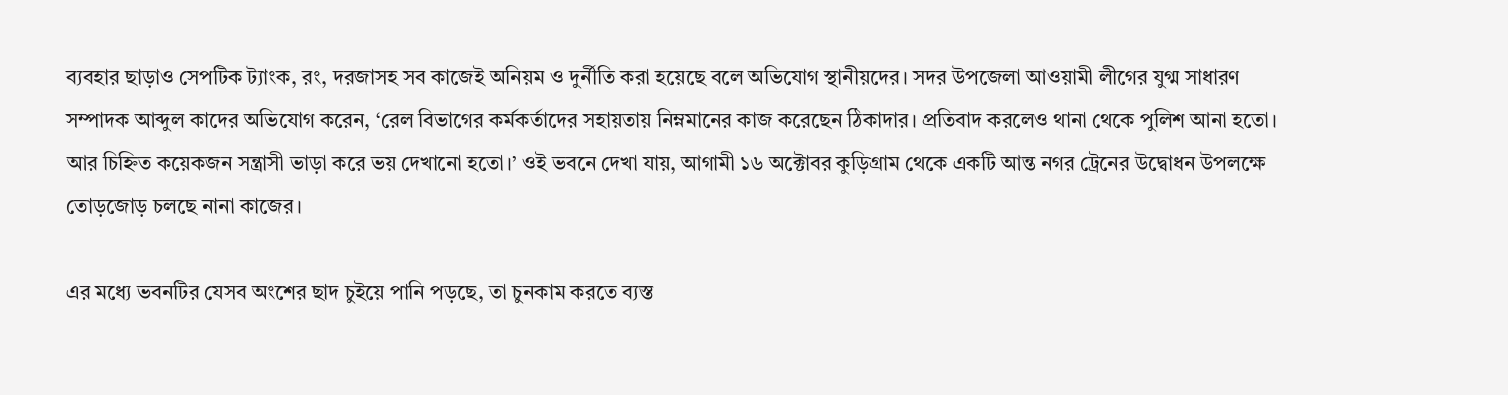ব্যবহার ছাড়াও সেপটিক ট্যাংক, রং, দরজাসহ সব কাজেই অনিয়ম ও দুর্নীতি করা হয়েছে বলে অভিযোগ স্থানীয়দের। সদর উপজেলা আওয়ামী লীগের যুগ্ম সাধারণ সম্পাদক আব্দুল কাদের অভিযোগ করেন, ‘রেল বিভাগের কর্মকর্তাদের সহায়তায় নিম্নমানের কাজ করেছেন ঠিকাদার। প্রতিবাদ করলেও থানা থেকে পুলিশ আনা হতো। আর চিহ্নিত কয়েকজন সন্ত্রাসী ভাড়া করে ভয় দেখানো হতো।’ ওই ভবনে দেখা যায়, আগামী ১৬ অক্টোবর কুড়িগ্রাম থেকে একটি আন্ত নগর ট্রেনের উদ্বোধন উপলক্ষে তোড়জোড় চলছে নানা কাজের।

এর মধ্যে ভবনটির যেসব অংশের ছাদ চুইয়ে পানি পড়ছে, তা চুনকাম করতে ব্যস্ত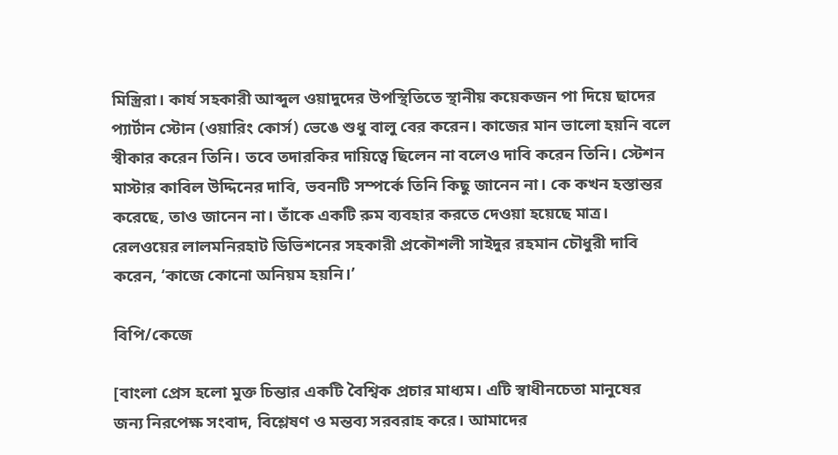মিস্ত্রিরা। কার্য সহকারী আব্দুল ওয়াদুদের উপস্থিতিতে স্থানীয় কয়েকজন পা দিয়ে ছাদের প্যার্টান স্টোন (ওয়ারিং কোর্স) ভেঙে শুধু বালু বের করেন। কাজের মান ভালো হয়নি বলে স্বীকার করেন তিনি। তবে তদারকির দায়িত্বে ছিলেন না বলেও দাবি করেন তিনি। স্টেশন মাস্টার কাবিল উদ্দিনের দাবি, ভবনটি সম্পর্কে তিনি কিছু জানেন না। কে কখন হস্তান্তর করেছে, তাও জানেন না। তাঁকে একটি রুম ব্যবহার করতে দেওয়া হয়েছে মাত্র। রেলওয়ের লালমনিরহাট ডিভিশনের সহকারী প্রকৌশলী সাইদুর রহমান চৌধুরী দাবি করেন, ‘কাজে কোনো অনিয়ম হয়নি।’

বিপি/কেজে

[বাংলা প্রেস হলো মুক্ত চিন্তার একটি বৈশ্বিক প্রচার মাধ্যম। এটি স্বাধীনচেতা মানুষের জন্য নিরপেক্ষ সংবাদ, বিশ্লেষণ ও মন্তব্য সরবরাহ করে। আমাদের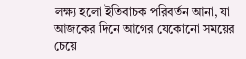লক্ষ্য হলো ইতিবাচক পরিবর্তন আনা, যা আজকের দিনে আগের যেকোনো সময়ের চেয়ে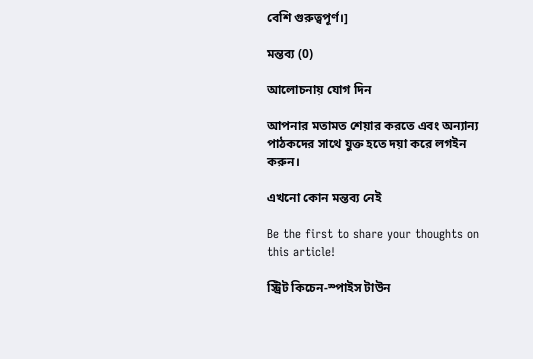বেশি গুরুত্বপূর্ণ।]

মন্তব্য (0)

আলোচনায় যোগ দিন

আপনার মতামত শেয়ার করতে এবং অন্যান্য পাঠকদের সাথে যুক্ত হতে দয়া করে লগইন করুন।

এখনো কোন মন্তব্য নেই

Be the first to share your thoughts on this article!

স্ট্রিট কিচেন-স্পাইস টাউন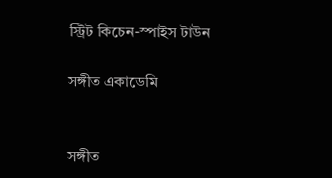স্ট্রিট কিচেন-স্পাইস টাউন

সঙ্গীত একাডেমি


সঙ্গীত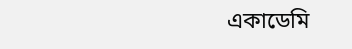একাডেমি